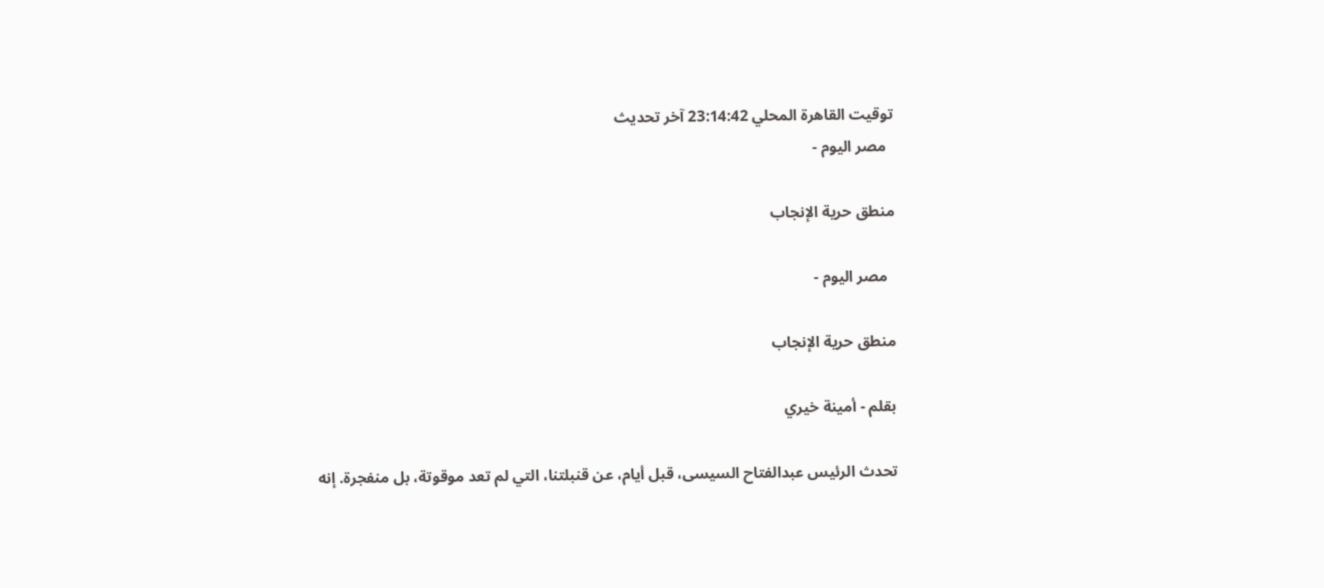توقيت القاهرة المحلي 23:14:42 آخر تحديث
  مصر اليوم -

منطق حرية الإنجاب

  مصر اليوم -

منطق حرية الإنجاب

بقلم - أمينة خيري

تحدث الرئيس عبدالفتاح السيسى، قبل أيام، عن قنبلتنا، التي لم تعد موقوتة، بل منفجرة. إنه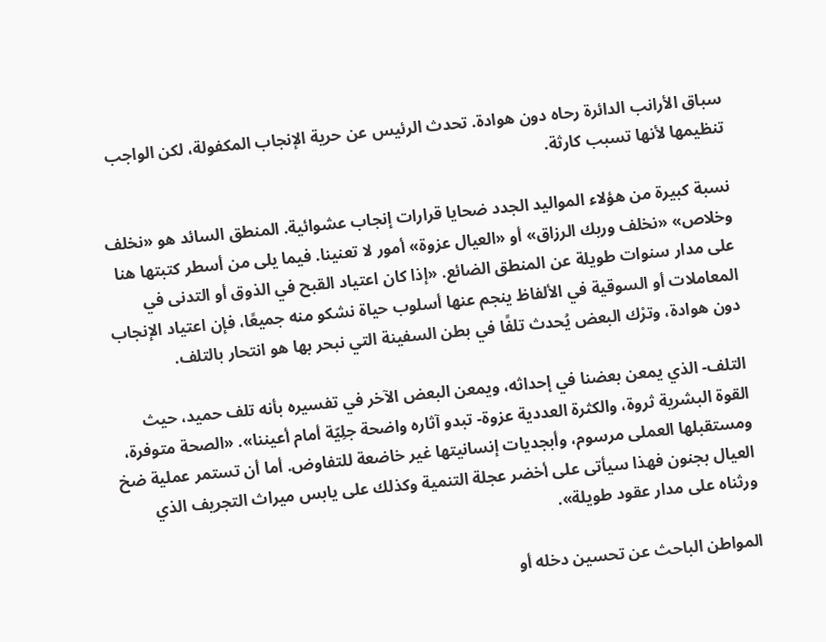سباق الأرانب الدائرة رحاه دون هوادة. تحدث الرئيس عن حرية الإنجاب المكفولة، لكن الواجب تنظيمها لأنها تسبب كارثة.

نسبة كبيرة من هؤلاء المواليد الجدد ضحايا قرارات إنجاب عشوائية. المنطق السائد هو «نخلف وخلاص» «نخلف وربك الرزاق» أو «العيال عزوة» أمور لا تعنينا. فيما يلى من أسطر كتبتها هنا على مدار سنوات طويلة عن المنطق الضائع. «إذا كان اعتياد القبح في الذوق أو التدنى في المعاملات أو السوقية في الألفاظ ينجم عنها أسلوب حياة نشكو منه جميعًا، فإن اعتياد الإنجاب دون هوادة، وترْك البعض يُحدث تلفًا في بطن السفينة التي نبحر بها هو انتحار بالتلف.

التلف- الذي يمعن بعضنا في إحداثه، ويمعن البعض الآخر في تفسيره بأنه تلف حميد، حيث القوة البشرية ثروة، والكثرة العددية عزوة- تبدو آثاره واضحة جلِيّة أمام أعيننا». «الصحة متوفرة، ومستقبلها العملى مرسوم، وأبجديات إنسانيتها غير خاضعة للتفاوض. أما أن تستمر عملية ضخ العيال بجنون فهذا سيأتى على أخضر عجلة التنمية وكذلك على يابس ميراث التجريف الذي ورثناه على مدار عقود طويلة».

المواطن الباحث عن تحسين دخله أو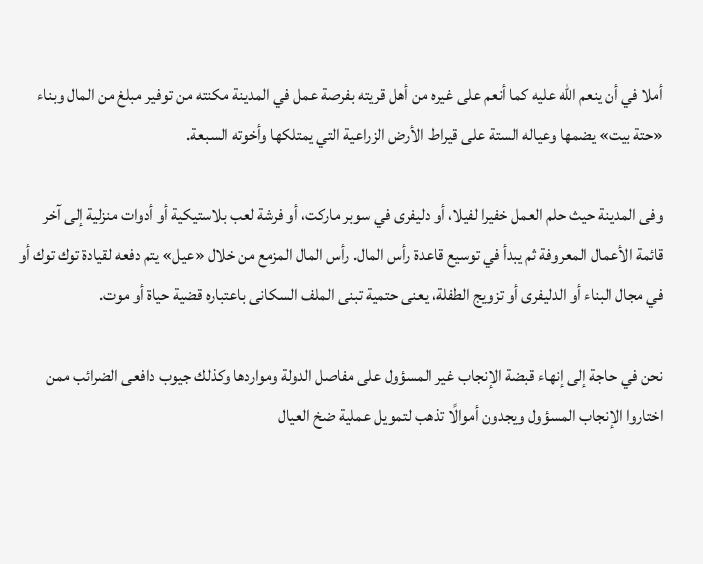أملا في أن ينعم الله عليه كما أنعم على غيره من أهل قريته بفرصة عمل في المدينة مكنته من توفير مبلغ من المال وبناء «حتة بيت» يضمها وعياله الستة على قيراط الأرض الزراعية التي يمتلكها وأخوته السبعة.

وفى المدينة حيث حلم العمل خفيرا لفيلا، أو دليفرى في سوبر ماركت، أو فرشة لعب بلاستيكية أو أدوات منزلية إلى آخر قائمة الأعمال المعروفة ثم يبدأ في توسيع قاعدة رأس المال. رأس المال المزمع من خلال «عيل» يتم دفعه لقيادة توك توك أو في مجال البناء أو الدليفرى أو تزويج الطفلة، يعنى حتمية تبنى الملف السكانى باعتباره قضية حياة أو موت.

نحن في حاجة إلى إنهاء قبضة الإنجاب غير المسؤول على مفاصل الدولة ومواردها وكذلك جيوب دافعى الضرائب ممن اختاروا الإنجاب المسؤول ويجدون أموالًا تذهب لتمويل عملية ضخ العيال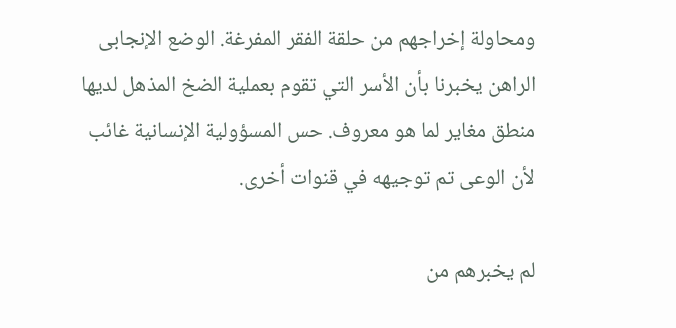ومحاولة إخراجهم من حلقة الفقر المفرغة. الوضع الإنجابى الراهن يخبرنا بأن الأسر التي تقوم بعملية الضخ المذهل لديها منطق مغاير لما هو معروف. حس المسؤولية الإنسانية غائب لأن الوعى تم توجيهه في قنوات أخرى.

لم يخبرهم من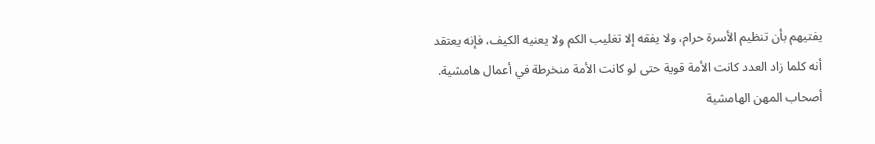يفتيهم بأن تنظيم الأسرة حرام، ولا يفقه إلا تغليب الكم ولا يعنيه الكيف، فإنه يعتقد أنه كلما زاد العدد كانت الأمة قوية حتى لو كانت الأمة منخرطة في أعمال هامشية. أصحاب المهن الهامشية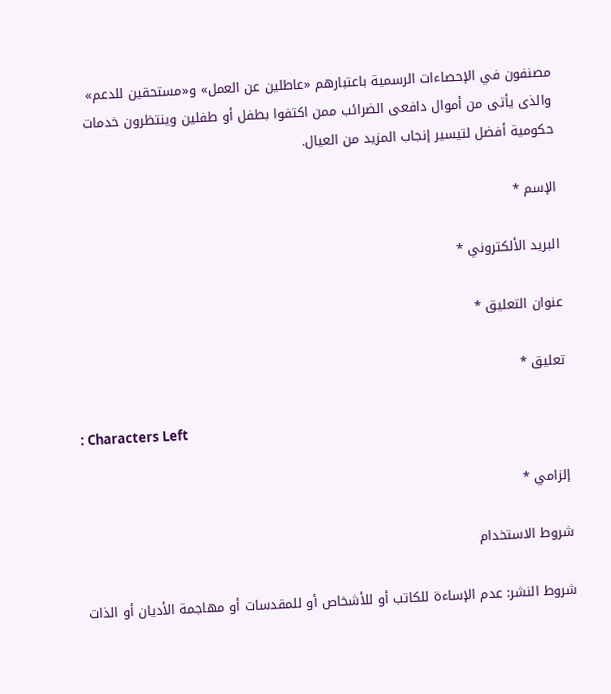مصنفون في الإحصاءات الرسمية باعتبارهم «عاطلين عن العمل» و«مستحقين للدعم» والذى يأتى من أموال دافعى الضرائب ممن اكتفوا بطفل أو طفلين وينتظرون خدمات حكومية أفضل لتيسير إنجاب المزيد من العيال.

الإسم *

البريد الألكتروني *

عنوان التعليق *

تعليق *

: Characters Left

إلزامي *

شروط الاستخدام

شروط النشر: عدم الإساءة للكاتب أو للأشخاص أو للمقدسات أو مهاجمة الأديان أو الذات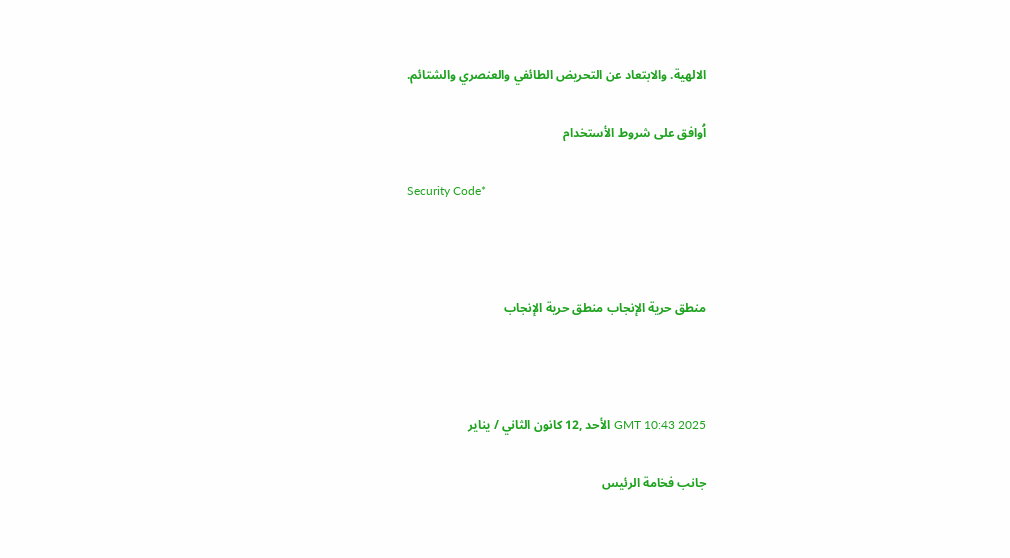الالهية. والابتعاد عن التحريض الطائفي والعنصري والشتائم.

اُوافق على شروط الأستخدام

Security Code*



منطق حرية الإنجاب منطق حرية الإنجاب



GMT 10:43 2025 الأحد ,12 كانون الثاني / يناير

جانب فخامة الرئيس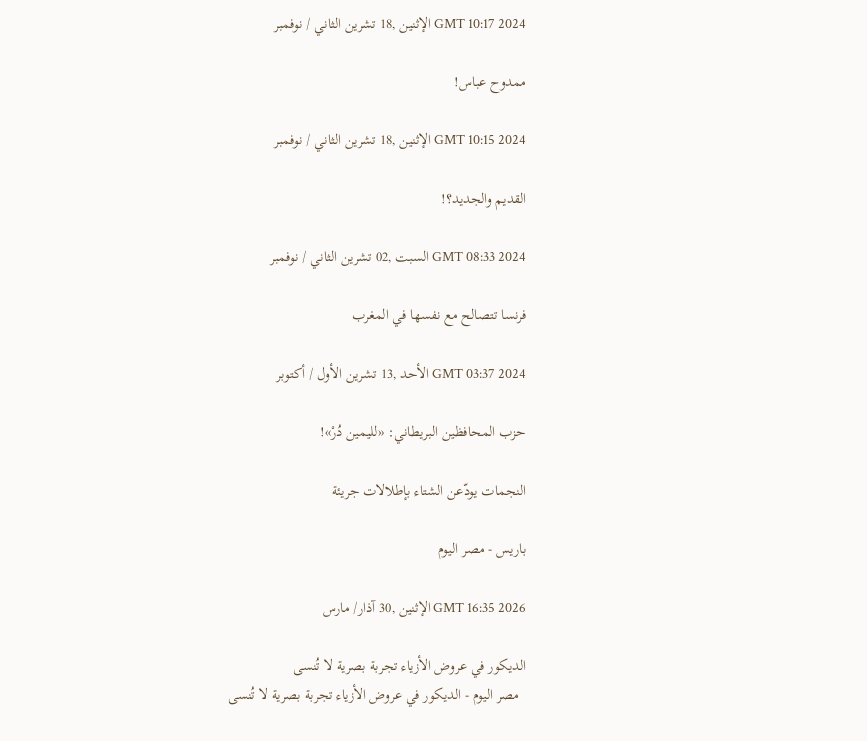GMT 10:17 2024 الإثنين ,18 تشرين الثاني / نوفمبر

ممدوح عباس!

GMT 10:15 2024 الإثنين ,18 تشرين الثاني / نوفمبر

القديم والجديد؟!

GMT 08:33 2024 السبت ,02 تشرين الثاني / نوفمبر

فرنسا تتصالح مع نفسها في المغرب

GMT 03:37 2024 الأحد ,13 تشرين الأول / أكتوبر

حزب المحافظين البريطاني: «لليمين دُرْ»!

النجمات يودّعن الشتاء بإطلالات جريئة

باريس - مصر اليوم

GMT 16:35 2026 الإثنين ,30 آذار/ مارس

الديكور في عروض الأزياء تجربة بصرية لا تُنسى
  مصر اليوم - الديكور في عروض الأزياء تجربة بصرية لا تُنسى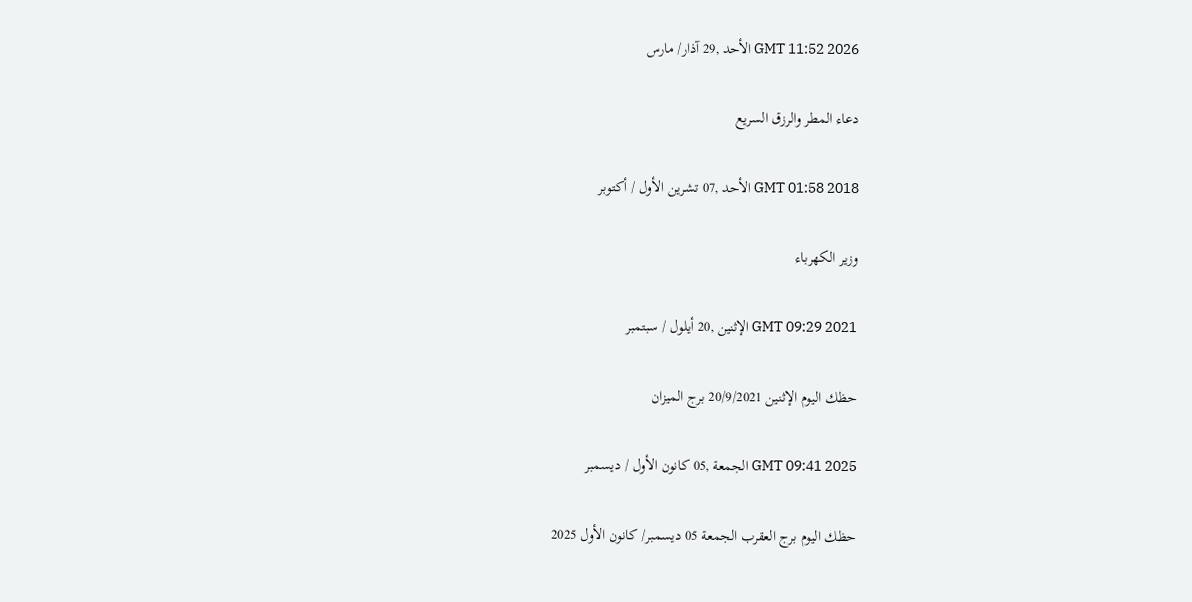GMT 11:52 2026 الأحد ,29 آذار/ مارس

دعاء المطر والرزق السريع

GMT 01:58 2018 الأحد ,07 تشرين الأول / أكتوبر

وزير الكهرباء

GMT 09:29 2021 الإثنين ,20 أيلول / سبتمبر

حظك اليوم الإثنين 20/9/2021 برج الميزان

GMT 09:41 2025 الجمعة ,05 كانون الأول / ديسمبر

حظك اليوم برج العقرب الجمعة 05 ديسمبر/ كانون الأول 2025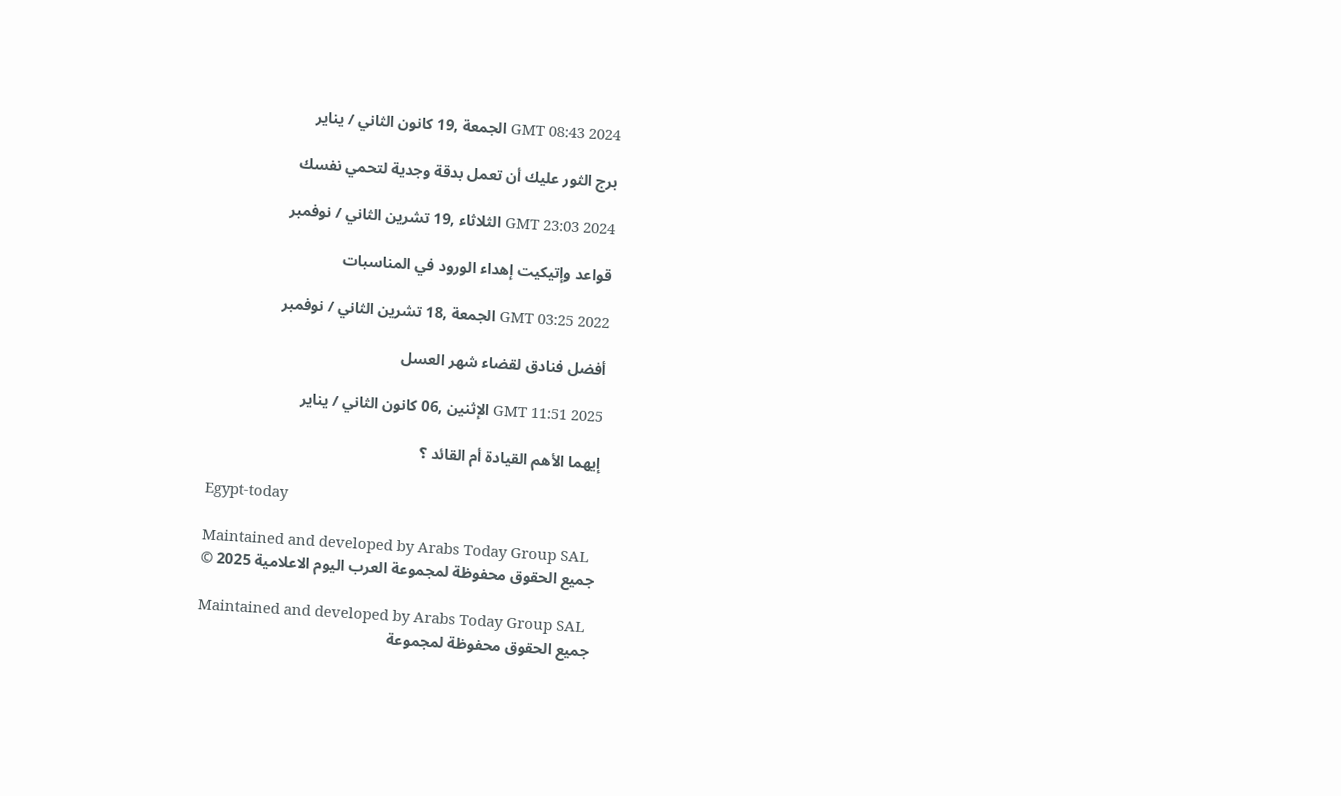GMT 08:43 2024 الجمعة ,19 كانون الثاني / يناير

برج الثور عليك أن تعمل بدقة وجدية لتحمي نفسك

GMT 23:03 2024 الثلاثاء ,19 تشرين الثاني / نوفمبر

قواعد وإتيكيت إهداء الورود في المناسبات

GMT 03:25 2022 الجمعة ,18 تشرين الثاني / نوفمبر

أفضل فنادق لقضاء شهر العسل

GMT 11:51 2025 الإثنين ,06 كانون الثاني / يناير

إيهما الأهم القيادة أم القائد ؟

Egypt-today

Maintained and developed by Arabs Today Group SAL
جميع الحقوق محفوظة لمجموعة العرب اليوم الاعلامية 2025 ©

Maintained and developed by Arabs Today Group SAL
جميع الحقوق محفوظة لمجموعة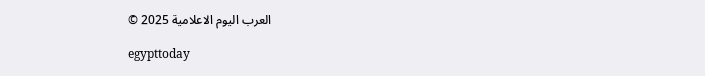العرب اليوم الاعلامية 2025 ©

egypttoday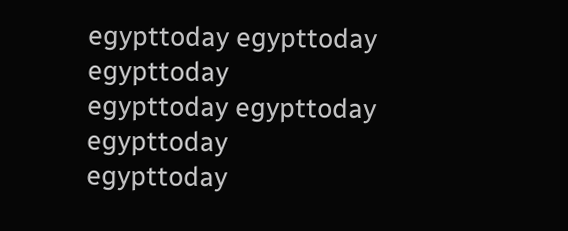egypttoday egypttoday egypttoday
egypttoday egypttoday egypttoday
egypttoday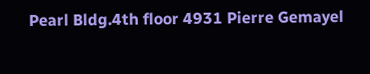Pearl Bldg.4th floor 4931 Pierre Gemayel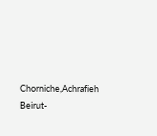Chorniche,Achrafieh Beirut-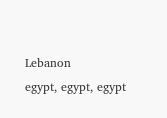Lebanon
egypt, egypt, egypt